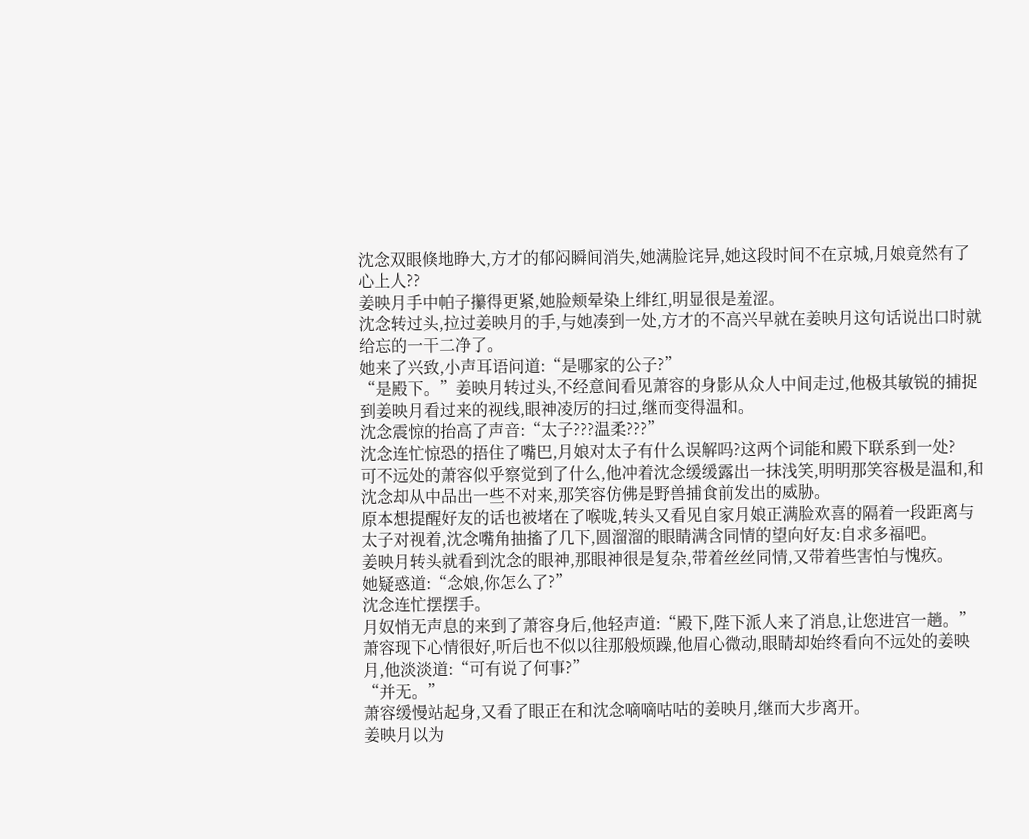沈念双眼倏地睁大,方才的郁闷瞬间消失,她满脸诧异,她这段时间不在京城,月娘竟然有了心上人??
姜映月手中帕子攥得更紧,她脸颊晕染上绯红,明显很是羞涩。
沈念转过头,拉过姜映月的手,与她凑到一处,方才的不高兴早就在姜映月这句话说出口时就给忘的一干二净了。
她来了兴致,小声耳语问道:“是哪家的公子?”
“是殿下。”姜映月转过头,不经意间看见萧容的身影从众人中间走过,他极其敏锐的捕捉到姜映月看过来的视线,眼神凌厉的扫过,继而变得温和。
沈念震惊的抬高了声音:“太子???温柔???”
沈念连忙惊恐的捂住了嘴巴,月娘对太子有什么误解吗?这两个词能和殿下联系到一处?
可不远处的萧容似乎察觉到了什么,他冲着沈念缓缓露出一抹浅笑,明明那笑容极是温和,和沈念却从中品出一些不对来,那笑容仿佛是野兽捕食前发出的威胁。
原本想提醒好友的话也被堵在了喉咙,转头又看见自家月娘正满脸欢喜的隔着一段距离与太子对视着,沈念嘴角抽搐了几下,圆溜溜的眼睛满含同情的望向好友:自求多福吧。
姜映月转头就看到沈念的眼神,那眼神很是复杂,带着丝丝同情,又带着些害怕与愧疚。
她疑惑道:“念娘,你怎么了?”
沈念连忙摆摆手。
月奴悄无声息的来到了萧容身后,他轻声道:“殿下,陛下派人来了消息,让您进宫一趟。”
萧容现下心情很好,听后也不似以往那般烦躁,他眉心微动,眼睛却始终看向不远处的姜映月,他淡淡道:“可有说了何事?”
“并无。”
萧容缓慢站起身,又看了眼正在和沈念嘀嘀咕咕的姜映月,继而大步离开。
姜映月以为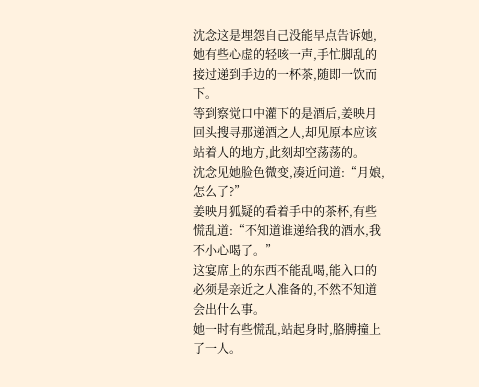沈念这是埋怨自己没能早点告诉她,她有些心虚的轻咳一声,手忙脚乱的接过递到手边的一杯茶,随即一饮而下。
等到察觉口中灌下的是酒后,姜映月回头搜寻那递酒之人,却见原本应该站着人的地方,此刻却空荡荡的。
沈念见她脸色微变,凑近问道:“月娘,怎么了?”
姜映月狐疑的看着手中的茶杯,有些慌乱道:“不知道谁递给我的酒水,我不小心喝了。”
这宴席上的东西不能乱喝,能入口的必须是亲近之人准备的,不然不知道会出什么事。
她一时有些慌乱,站起身时,胳膊撞上了一人。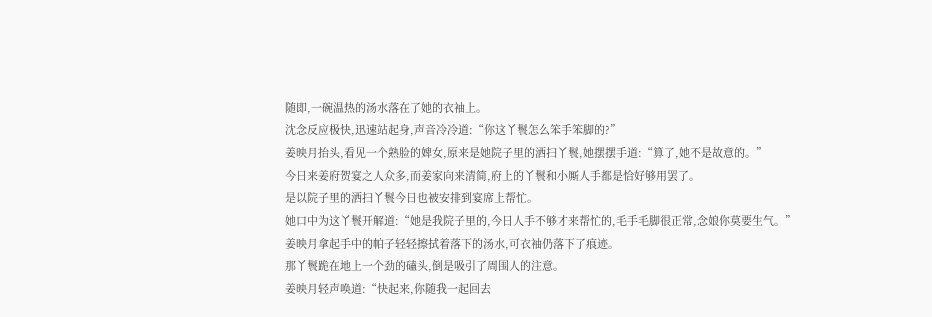随即,一碗温热的汤水落在了她的衣袖上。
沈念反应极快,迅速站起身,声音冷冷道:“你这丫鬟怎么笨手笨脚的?”
姜映月抬头,看见一个熟脸的婢女,原来是她院子里的洒扫丫鬟,她摆摆手道:“算了,她不是故意的。”
今日来姜府贺宴之人众多,而姜家向来清简,府上的丫鬟和小厮人手都是恰好够用罢了。
是以院子里的洒扫丫鬟今日也被安排到宴席上帮忙。
她口中为这丫鬟开解道:“她是我院子里的,今日人手不够才来帮忙的,毛手毛脚很正常,念娘你莫要生气。”
姜映月拿起手中的帕子轻轻擦拭着落下的汤水,可衣袖仍落下了痕迹。
那丫鬟跪在地上一个劲的磕头,倒是吸引了周围人的注意。
姜映月轻声唤道:“快起来,你随我一起回去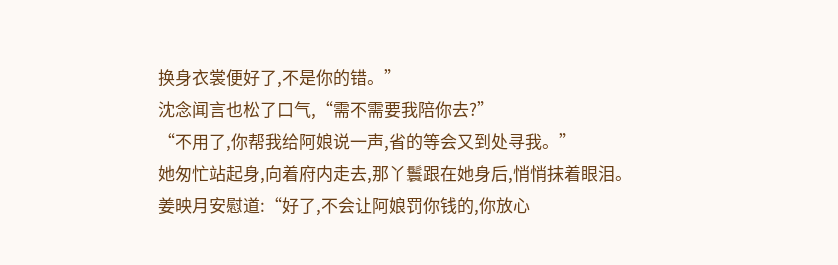换身衣裳便好了,不是你的错。”
沈念闻言也松了口气,“需不需要我陪你去?”
“不用了,你帮我给阿娘说一声,省的等会又到处寻我。”
她匆忙站起身,向着府内走去,那丫鬟跟在她身后,悄悄抹着眼泪。
姜映月安慰道:“好了,不会让阿娘罚你钱的,你放心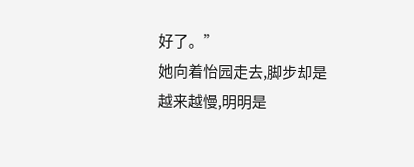好了。”
她向着怡园走去,脚步却是越来越慢,明明是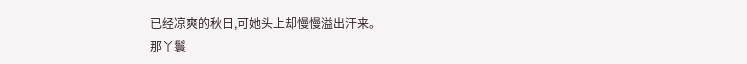已经凉爽的秋日,可她头上却慢慢溢出汗来。
那丫鬟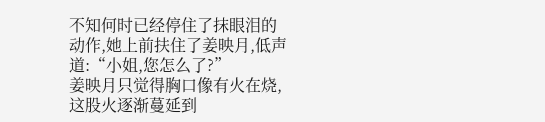不知何时已经停住了抹眼泪的动作,她上前扶住了姜映月,低声道:“小姐,您怎么了?”
姜映月只觉得胸口像有火在烧,这股火逐渐蔓延到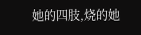她的四肢,烧的她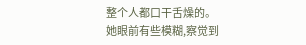整个人都口干舌燥的。
她眼前有些模糊,察觉到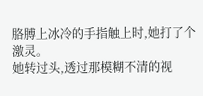胳膊上冰冷的手指触上时,她打了个激灵。
她转过头,透过那模糊不清的视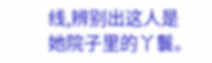线,辨别出这人是她院子里的丫鬟。